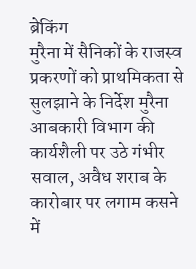ब्रेकिंग
मुरैना में सैनिकों के राजस्व प्रकरणों को प्राथमिकता से सुलझाने के निर्देश मुरैना आबकारी विभाग की कार्यशैली पर उठे गंभीर सवाल, अवैध शराब के कारोबार पर लगाम कसने में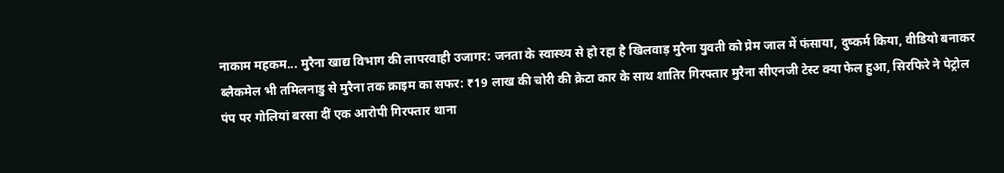नाकाम महकम... मुरैना खाद्य विभाग की लापरवाही उजागर: जनता के स्वास्थ्य से हो रहा है खिलवाड़ मुरैना युवती को प्रेम जाल में फंसाया, दुष्कर्म किया, वीडियो बनाकर ब्लैकमेल भी तमिलनाडु से मुरैना तक क्राइम का सफर: ₹19 लाख की चोरी की क्रेटा कार के साथ शातिर गिरफ्तार मुरैना सीएनजी टेस्ट क्या फेल हुआ, सिरफिरे ने पेट्रोल पंप पर गोलियां बरसा दीं एक आरोपी गिरफ्तार थाना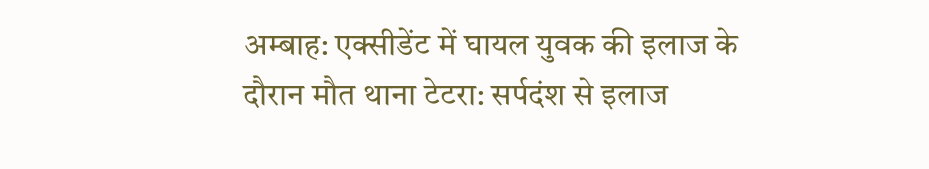अम्बाह: एक्सीडेंट में घायल युवक की इलाज के दौरान मौत थाना टेटरा: सर्पदंश से इलाज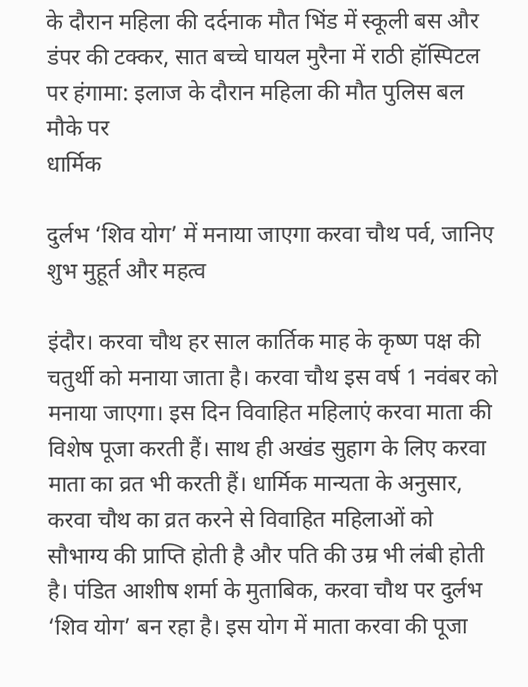के दौरान महिला की दर्दनाक मौत भिंड में स्कूली बस और डंपर की टक्कर, सात बच्चे घायल मुरैना में राठी हॉस्पिटल पर हंगामा: इलाज के दौरान महिला की मौत पुलिस बल मौके पर
धार्मिक

दुर्लभ ‘शिव योग’ में मनाया जाएगा करवा चौथ पर्व, जानिए शुभ मुहूर्त और महत्व

इंदौर। करवा चौथ हर साल कार्तिक माह के कृष्ण पक्ष की चतुर्थी को मनाया जाता है। करवा चौथ इस वर्ष 1 नवंबर को मनाया जाएगा। इस दिन विवाहित महिलाएं करवा माता की विशेष पूजा करती हैं। साथ ही अखंड सुहाग के लिए करवा माता का व्रत भी करती हैं। धार्मिक मान्यता के अनुसार, करवा चौथ का व्रत करने से विवाहित महिलाओं को सौभाग्य की प्राप्ति होती है और पति की उम्र भी लंबी होती है। पंडित आशीष शर्मा के मुताबिक, करवा चौथ पर दुर्लभ ‘शिव योग’ बन रहा है। इस योग में माता करवा की पूजा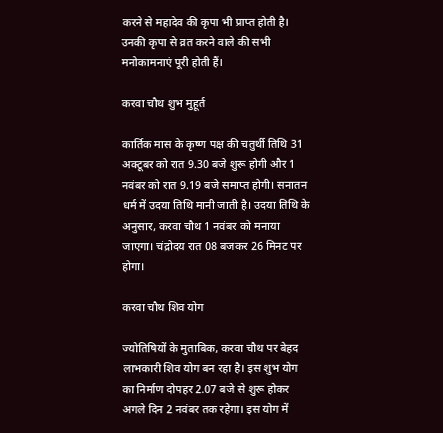करने से महादेव की कृपा भी प्राप्त होती है। उनकी कृपा से व्रत करने वाले की सभी मनोकामनाएं पूरी होती हैं।

करवा चौथ शुभ मुहूर्त

कार्तिक मास के कृष्ण पक्ष की चतुर्थी तिथि 31 अक्टूबर को रात 9.30 बजे शुरू होगी और 1 नवंबर को रात 9.19 बजे समाप्त होगी। सनातन धर्म में उदया तिथि मानी जाती है। उदया तिथि के अनुसार, करवा चौथ 1 नवंबर को मनाया जाएगा। चंद्रोदय रात 08 बजकर 26 मिनट पर होगा।

करवा चौथ शिव योग

ज्योतिषियों के मुताबिक, करवा चौथ पर बेहद लाभकारी शिव योग बन रहा है। इस शुभ योग का निर्माण दोपहर 2.07 बजे से शुरू होकर अगले दिन 2 नवंबर तक रहेगा। इस योग में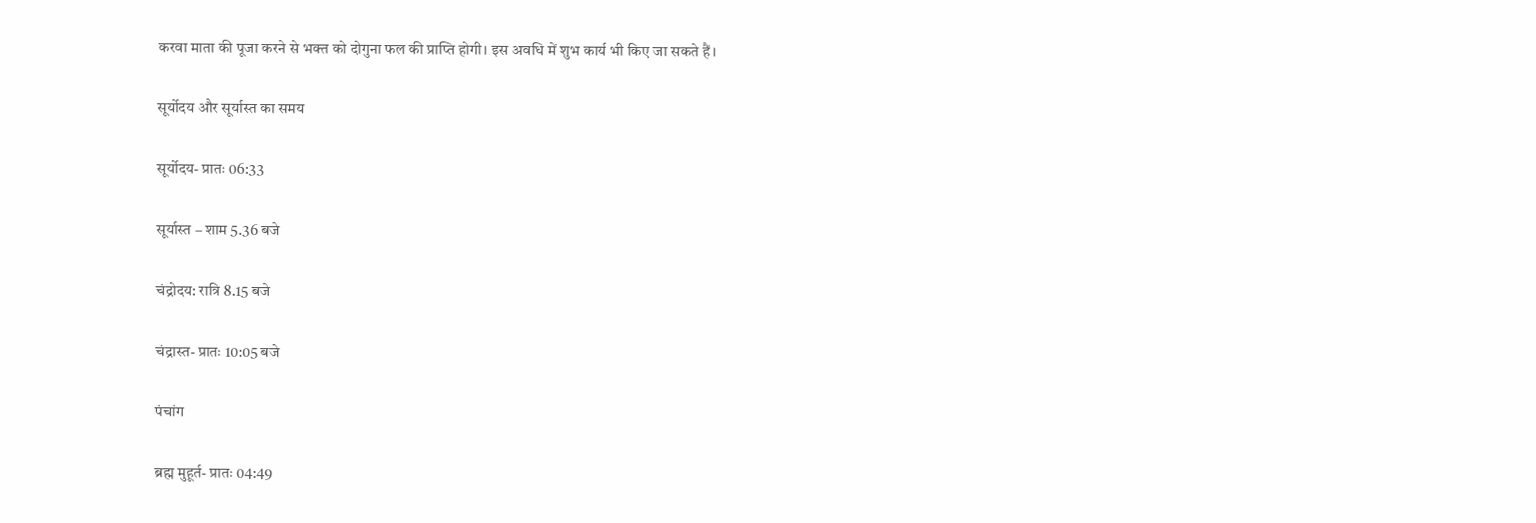करवा माता की पूजा करने से भक्त को दोगुना फल की प्राप्ति होगी। इस अवधि में शुभ कार्य भी किए जा सकते हैं।

सूर्योदय और सूर्यास्त का समय

सूर्योदय- प्रातः 06:33

सूर्यास्त – शाम 5.36 बजे

चंद्रोदय: रात्रि 8.15 बजे

चंद्रास्त- प्रातः 10:05 बजे

पंचांग

ब्रह्म मुहूर्त- प्रातः 04:49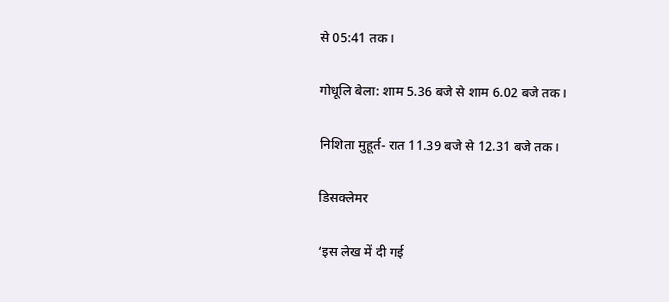से 05:41 तक।

गोधूलि बेला: शाम 5.36 बजे से शाम 6.02 बजे तक।

निशिता मुहूर्त- रात 11.39 बजे से 12.31 बजे तक।

डिसक्लेमर

‘इस लेख में दी गई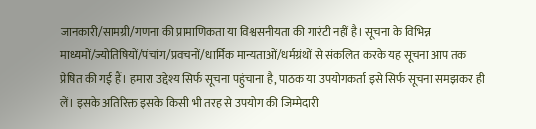जानकारी/सामग्री/गणना की प्रामाणिकता या विश्वसनीयता की गारंटी नहीं है। सूचना के विभिन्न माध्यमों/ज्योतिषियों/पंचांग/प्रवचनों/धार्मिक मान्यताओं/धर्मग्रंथों से संकलित करके यह सूचना आप तक प्रेषित की गई हैं। हमारा उद्देश्य सिर्फ सूचना पहुंचाना है, पाठक या उपयोगकर्ता इसे सिर्फ सूचना समझकर ही लें। इसके अतिरिक्त इसके किसी भी तरह से उपयोग की जिम्मेदारी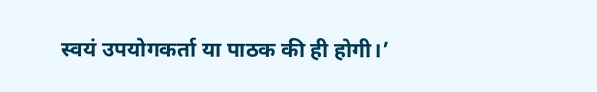स्वयं उपयोगकर्ता या पाठक की ही होगी।’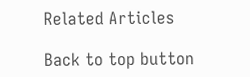Related Articles

Back to top button